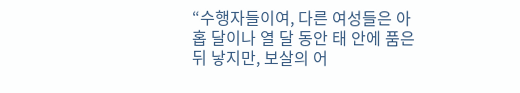“수행자들이여, 다른 여성들은 아홉 달이나 열 달 동안 태 안에 품은 뒤 낳지만, 보살의 어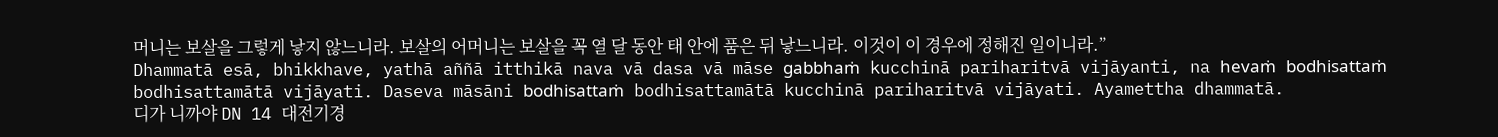머니는 보살을 그렇게 낳지 않느니라. 보살의 어머니는 보살을 꼭 열 달 동안 태 안에 품은 뒤 낳느니라. 이것이 이 경우에 정해진 일이니라.”
Dhammatā esā, bhikkhave, yathā aññā itthikā nava vā dasa vā māse gabbhaṁ kucchinā pariharitvā vijāyanti, na hevaṁ bodhisattaṁ bodhisattamātā vijāyati. Daseva māsāni bodhisattaṁ bodhisattamātā kucchinā pariharitvā vijāyati. Ayamettha dhammatā.
디가 니까야 DN 14 대전기경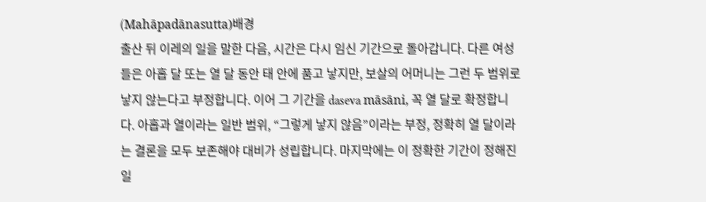(Mahāpadānasutta)배경
출산 뒤 이레의 일을 말한 다음, 시간은 다시 임신 기간으로 돌아갑니다. 다른 여성들은 아홉 달 또는 열 달 동안 태 안에 품고 낳지만, 보살의 어머니는 그런 두 범위로 낳지 않는다고 부정합니다. 이어 그 기간을 daseva māsāni, 꼭 열 달로 확정합니다. 아홉과 열이라는 일반 범위, “그렇게 낳지 않음”이라는 부정, 정확히 열 달이라는 결론을 모두 보존해야 대비가 성립합니다. 마지막에는 이 정확한 기간이 정해진 일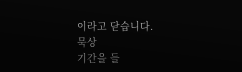이라고 닫습니다.
묵상
기간을 들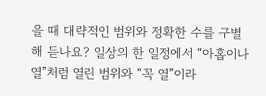을 때 대략적인 범위와 정확한 수를 구별해 듣나요? 일상의 한 일정에서 “아홉이나 열”처럼 열린 범위와 “꼭 열”이라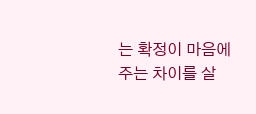는 확정이 마음에 주는 차이를 살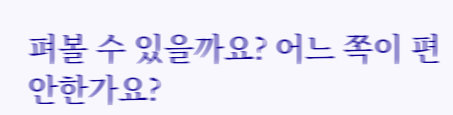펴볼 수 있을까요? 어느 쪽이 편안한가요?